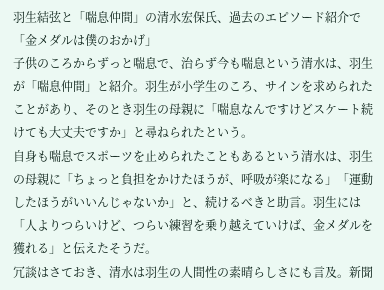羽生結弦と「喘息仲間」の清水宏保氏、過去のエピソード紹介で「金メダルは僕のおかげ」
子供のころからずっと喘息で、治らず今も喘息という清水は、羽生が「喘息仲間」と紹介。羽生が小学生のころ、サインを求められたことがあり、そのとき羽生の母親に「喘息なんですけどスケート続けても大丈夫ですか」と尋ねられたという。
自身も喘息でスポーツを止められたこともあるという清水は、羽生の母親に「ちょっと負担をかけたほうが、呼吸が楽になる」「運動したほうがいいんじゃないか」と、続けるべきと助言。羽生には「人よりつらいけど、つらい練習を乗り越えていけば、金メダルを獲れる」と伝えたそうだ。
冗談はさておき、清水は羽生の人間性の素晴らしさにも言及。新聞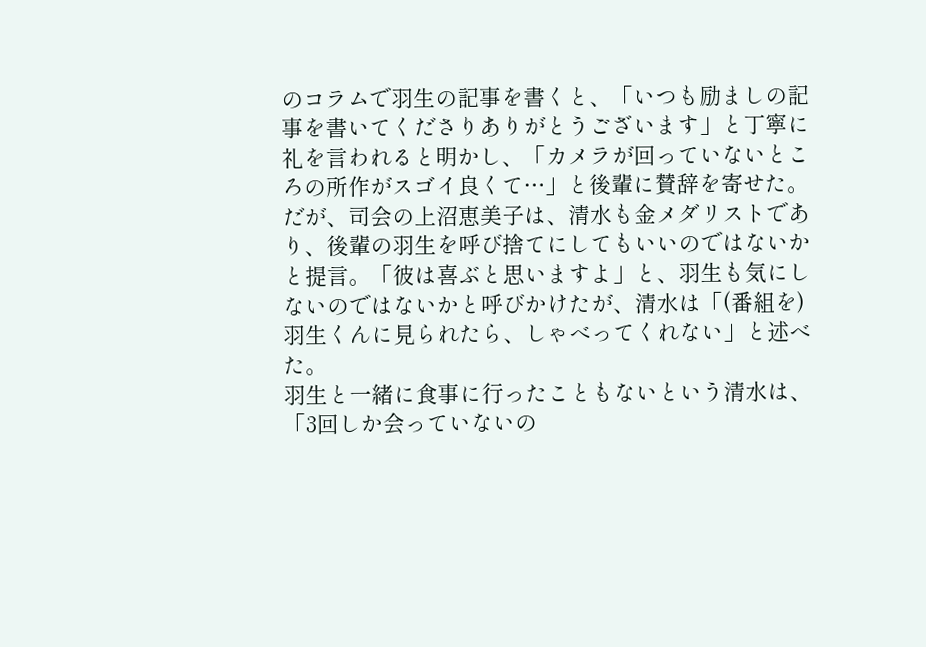のコラムで羽生の記事を書くと、「いつも励ましの記事を書いてくださりありがとうございます」と丁寧に礼を言われると明かし、「カメラが回っていないところの所作がスゴイ良くて…」と後輩に賛辞を寄せた。
だが、司会の上沼恵美子は、清水も金メダリストであり、後輩の羽生を呼び捨てにしてもいいのではないかと提言。「彼は喜ぶと思いますよ」と、羽生も気にしないのではないかと呼びかけたが、清水は「(番組を)羽生くんに見られたら、しゃべってくれない」と述べた。
羽生と一緒に食事に行ったこともないという清水は、「3回しか会っていないの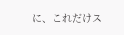に、これだけス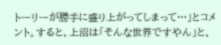トーリーが勝手に盛り上がってしまって…」とコメント。すると、上沼は「そんな世界ですやん」と、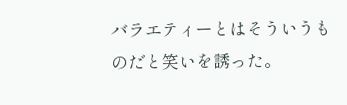バラエティーとはそういうものだと笑いを誘った。